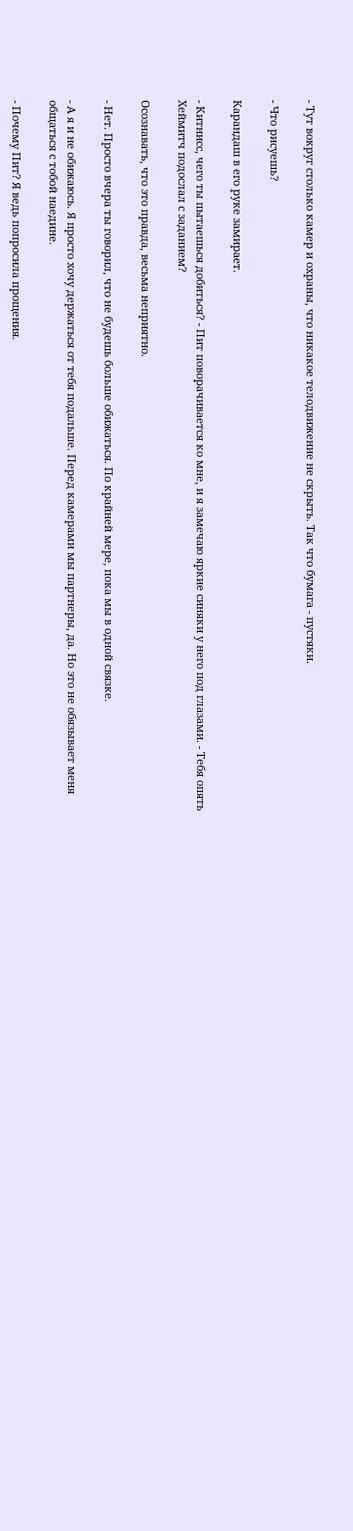- Тут вокруг столько камер и охраны, что никакое телодвижение не скрыть. Так что бумага - пустяки.

- Что рисуешь?

Карандаш в его руке замирает.

- Китнисс, чего ты пытаешься добиться? - Пит поворачивается ко мне, и я замечаю яркие синяки у него под глазами. - Тебя опять Хеймитч подослал с заданием?

Осознавать, что это правда, весьма неприятно.

- Нет. Просто вчера ты говорил, что не будешь больше обижаться. По крайней мере, пока мы в одной связке.

- А я и не обижаюсь. Я просто хочу держаться от тебя подальше. Перед камерами мы партнеры, да. Но это не обязывает меня общаться с тобой наедине.

- Почему Пит? Я ведь попросила прощения.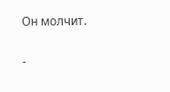Он молчит.

-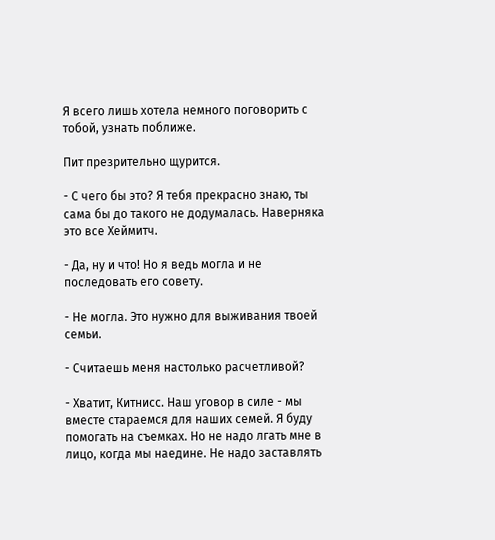Я всего лишь хотела немного поговорить с тобой, узнать поближе.

Пит презрительно щурится.

- С чего бы это? Я тебя прекрасно знаю, ты сама бы до такого не додумалась. Наверняка это все Хеймитч.

- Да, ну и что! Но я ведь могла и не последовать его совету.

- Не могла. Это нужно для выживания твоей семьи.

- Считаешь меня настолько расчетливой?

- Хватит, Китнисс. Наш уговор в силе - мы вместе стараемся для наших семей. Я буду помогать на съемках. Но не надо лгать мне в лицо, когда мы наедине. Не надо заставлять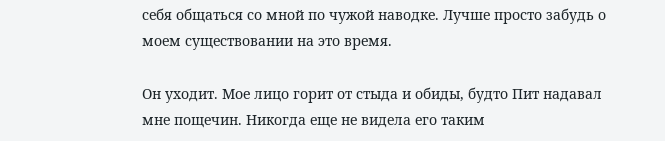себя общаться со мной по чужой наводке. Лучше просто забудь о моем существовании на это время.

Он уходит. Мое лицо горит от стыда и обиды, будто Пит надавал мне пощечин. Никогда еще не видела его таким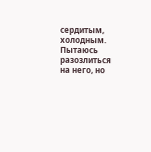сердитым, холодным. Пытаюсь разозлиться на него, но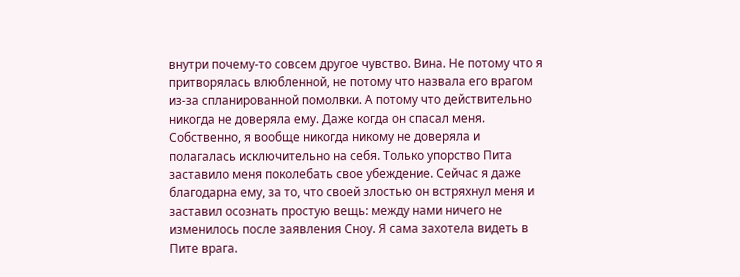внутри почему-то совсем другое чувство. Вина. Не потому что я притворялась влюбленной, не потому что назвала его врагом из-за спланированной помолвки. А потому что действительно никогда не доверяла ему. Даже когда он спасал меня. Собственно, я вообще никогда никому не доверяла и полагалась исключительно на себя. Только упорство Пита заставило меня поколебать свое убеждение. Сейчас я даже благодарна ему, за то, что своей злостью он встряхнул меня и заставил осознать простую вещь: между нами ничего не изменилось после заявления Сноу. Я сама захотела видеть в Пите врага.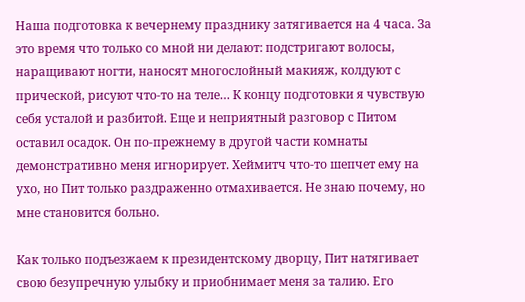Наша подготовка к вечернему празднику затягивается на 4 часа. За это время что только со мной ни делают: подстригают волосы, наращивают ногти, наносят многослойный макияж, колдуют с прической, рисуют что-то на теле… К концу подготовки я чувствую себя усталой и разбитой. Еще и неприятный разговор с Питом оставил осадок. Он по-прежнему в другой части комнаты демонстративно меня игнорирует. Хеймитч что-то шепчет ему на ухо, но Пит только раздраженно отмахивается. Не знаю почему, но мне становится больно.

Как только подъезжаем к президентскому дворцу, Пит натягивает свою безупречную улыбку и приобнимает меня за талию. Его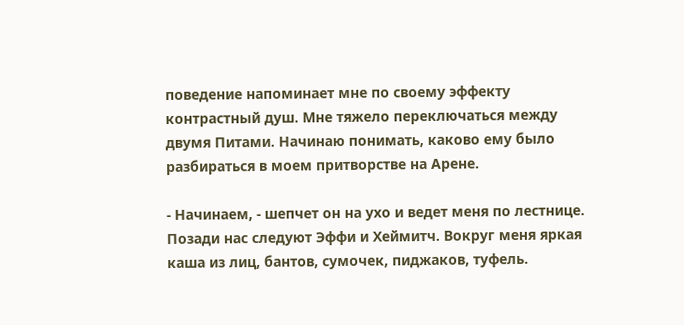поведение напоминает мне по своему эффекту контрастный душ. Мне тяжело переключаться между двумя Питами. Начинаю понимать, каково ему было разбираться в моем притворстве на Арене.

- Начинаем, - шепчет он на ухо и ведет меня по лестнице. Позади нас следуют Эффи и Хеймитч. Вокруг меня яркая каша из лиц, бантов, сумочек, пиджаков, туфель.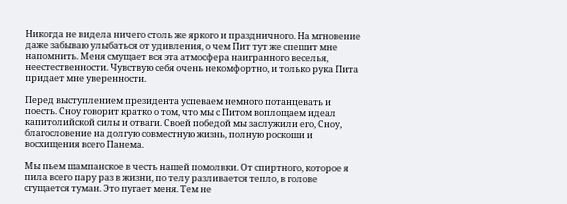Никогда не видела ничего столь же яркого и праздничного. На мгновение даже забываю улыбаться от удивления, о чем Пит тут же спешит мне напомнить. Меня смущает вся эта атмосфера наигранного веселья, неестественности. Чувствую себя очень некомфортно, и только рука Пита придает мне уверенности.

Перед выступлением президента успеваем немного потанцевать и поесть. Сноу говорит кратко о том, что мы с Питом воплощаем идеал капитолийской силы и отваги. Своей победой мы заслужили его, Сноу, благословение на долгую совместную жизнь, полную роскоши и восхищения всего Панема.

Мы пьем шампанское в честь нашей помолвки. От спиртного, которое я пила всего пару раз в жизни, по телу разливается тепло, в голове сгущается туман. Это пугает меня. Тем не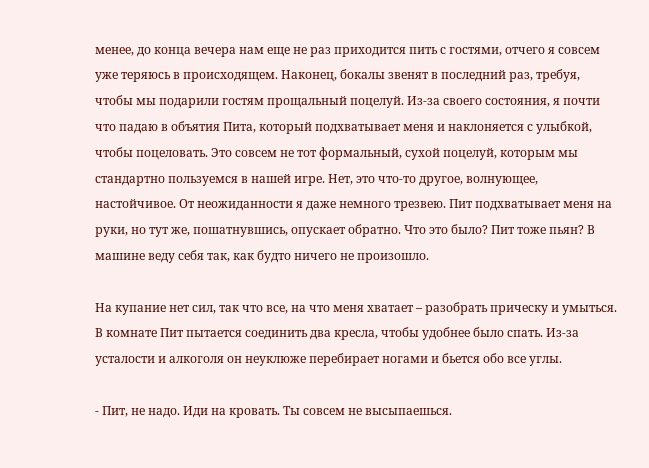менее, до конца вечера нам еще не раз приходится пить с гостями, отчего я совсем уже теряюсь в происходящем. Наконец, бокалы звенят в последний раз, требуя, чтобы мы подарили гостям прощальный поцелуй. Из-за своего состояния, я почти что падаю в объятия Пита, который подхватывает меня и наклоняется с улыбкой, чтобы поцеловать. Это совсем не тот формальный, сухой поцелуй, которым мы стандартно пользуемся в нашей игре. Нет, это что-то другое, волнующее, настойчивое. От неожиданности я даже немного трезвею. Пит подхватывает меня на руки, но тут же, пошатнувшись, опускает обратно. Что это было? Пит тоже пьян? В машине веду себя так, как будто ничего не произошло.

На купание нет сил, так что все, на что меня хватает – разобрать прическу и умыться. В комнате Пит пытается соединить два кресла, чтобы удобнее было спать. Из-за усталости и алкоголя он неуклюже перебирает ногами и бьется обо все углы.

- Пит, не надо. Иди на кровать. Ты совсем не высыпаешься.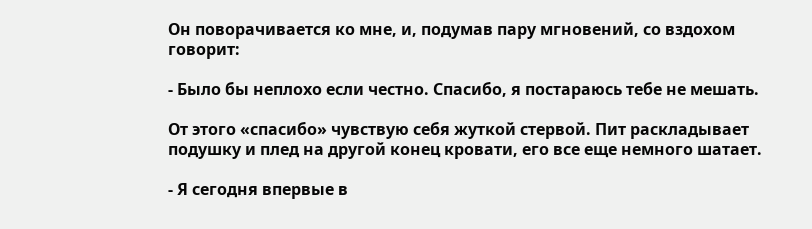Он поворачивается ко мне, и, подумав пару мгновений, со вздохом говорит:

- Было бы неплохо если честно. Спасибо, я постараюсь тебе не мешать.

От этого «спасибо» чувствую себя жуткой стервой. Пит раскладывает подушку и плед на другой конец кровати, его все еще немного шатает.

- Я сегодня впервые в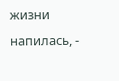жизни напилась, -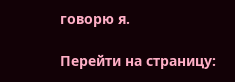говорю я.

Перейти на страницу: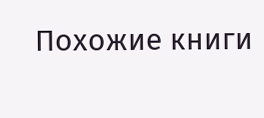Похожие книги